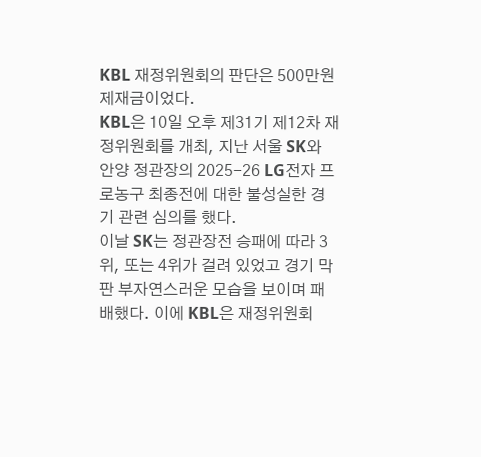KBL 재정위원회의 판단은 500만원 제재금이었다.
KBL은 10일 오후 제31기 제12차 재정위원회를 개최, 지난 서울 SK와 안양 정관장의 2025-26 LG전자 프로농구 최종전에 대한 불성실한 경기 관련 심의를 했다.
이날 SK는 정관장전 승패에 따라 3위, 또는 4위가 걸려 있었고 경기 막판 부자연스러운 모습을 보이며 패배했다. 이에 KBL은 재정위원회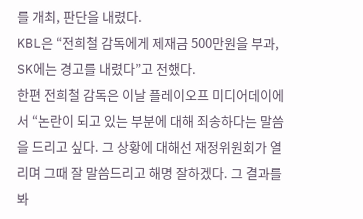를 개최, 판단을 내렸다.
KBL은 “전희철 감독에게 제재금 500만원을 부과, SK에는 경고를 내렸다”고 전했다.
한편 전희철 감독은 이날 플레이오프 미디어데이에서 “논란이 되고 있는 부분에 대해 죄송하다는 말씀을 드리고 싶다. 그 상황에 대해선 재정위원회가 열리며 그때 잘 말씀드리고 해명 잘하겠다. 그 결과를 봐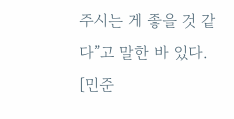주시는 게 좋을 것 같다”고 말한 바 있다.
[민준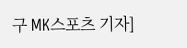구 MK스포츠 기자]